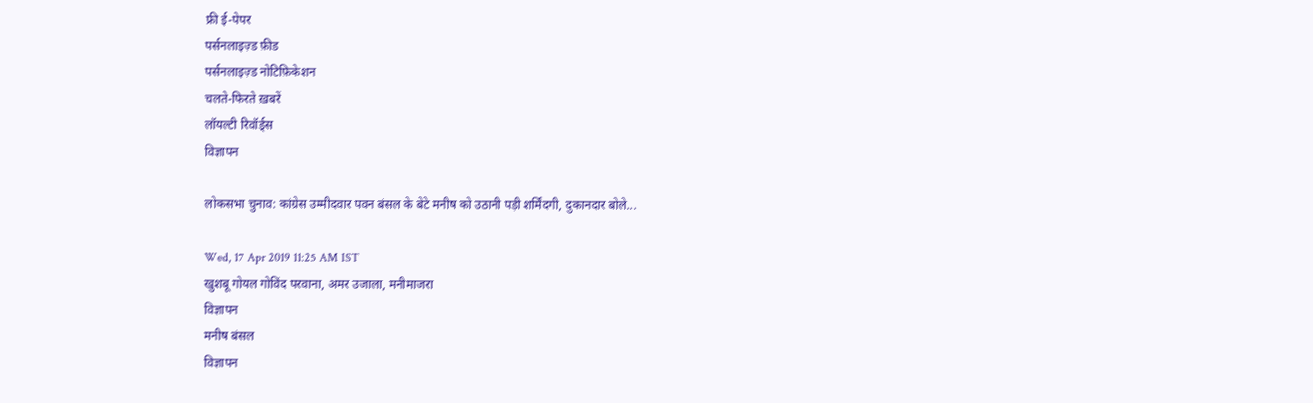फ्री ई-पेपर
पर्सनलाइज़्ड फ़ीड
पर्सनलाइज़्ड नोटिफ़िकेशन
चलते-फिरते ख़बरें
लॉयल्टी रिवॉर्ड्स
विज्ञापन

लोकसभा चुनाव: कांग्रेस उम्मीदवार पवन बंसल के बेटे मनीष को उठानी पड़ी शर्मिंदगी, दुकानदार बोले...

Wed, 17 Apr 2019 11:25 AM IST
खुशबू गोयल गोविंद परवाना, अमर उजाला, मनीमाजरा
विज्ञापन
मनीष बंसल
विज्ञापन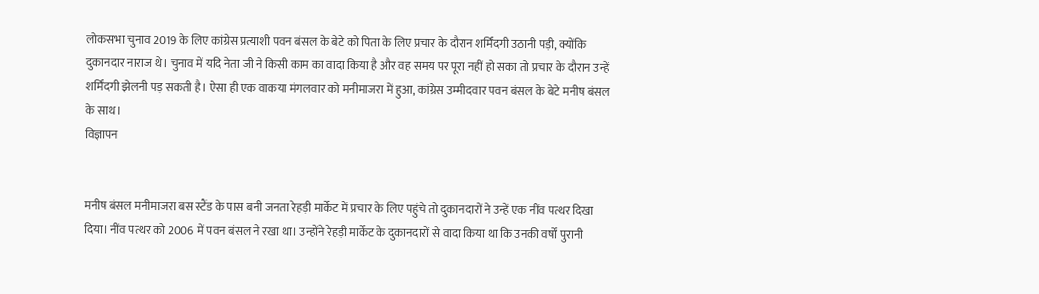लोकसभा चुनाव 2019 के लिए कांग्रेस प्रत्याशी पवन बंसल के बेटे को पिता के लिए प्रचार के दौरान शर्मिंदगी उठानी पड़ी, क्योंकि दुकानदार नाराज थे। चुनाव में यदि नेता जी ने किसी काम का वादा किया है और वह समय पर पूरा नहीं हो सका तो प्रचार के दौरान उन्हें शर्मिंदगी झेलनी पड़ सकती है। ऐसा ही एक वाकया मंगलवार को मनीमाजरा में हुआ, कांग्रेस उम्मीदवार पवन बंसल के बेटे मनीष बंसल के साथ।
विज्ञापन


मनीष बंसल मनीमाजरा बस स्टैंड के पास बनी जनता रेहड़ी मार्केट में प्रचार के लिए पहुंचे तो दुकानदारों ने उन्हें एक नींव पत्थर दिखा दिया। नींव पत्थर को 2006 में पवन बंसल ने रखा था। उन्होंने रेहड़ी मार्केट के दुकानदारों से वादा किया था कि उनकी वर्षों पुरानी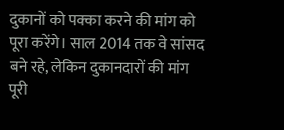दुकानों को पक्का करने की मांग को पूरा करेंगे। साल 2014 तक वे सांसद बने रहे, लेकिन दुकानदारों की मांग पूरी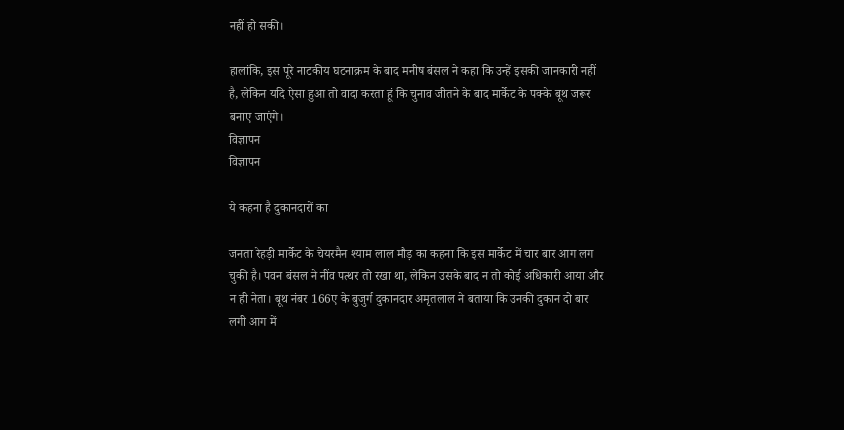नहीं हो सकी।

हालांकि, इस पूरे नाटकीय घटनाक्रम के बाद मनीष बंसल ने कहा कि उन्हें इसकी जानकारी नहीं है, लेकिन यदि ऐसा हुआ तो वादा करता हूं कि चुनाव जीतने के बाद मार्केट के पक्के बूथ जरूर बनाए जाएंगे।
विज्ञापन
विज्ञापन

ये कहना है दुकानदारों का

जनता रेहड़ी मार्केट के चेयरमैन श्याम लाल मौड़ का कहना कि इस मार्केट में चार बार आग लग चुकी है। पवन बंसल ने नींव पत्थर तो रखा था, लेकिन उसके बाद न तो कोई अधिकारी आया और न ही नेता। बूथ नंबर 166ए के बुजुर्ग दुकानदार अमृतलाल ने बताया कि उनकी दुकान दो बार लगी आग में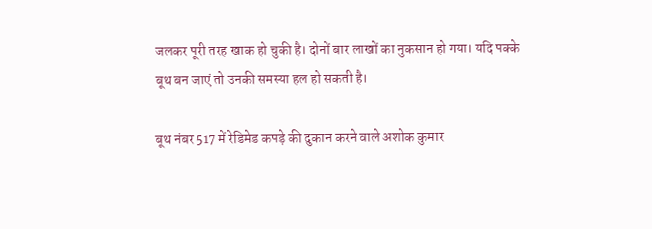जलकर पूरी तरह खाक हो चुकी है। दोनों बार लाखों का नुकसान हो गया। यदि पक्के बूथ बन जाएं तो उनकी समस्या हल हो सकती है।

बूथ नंबर 517 में रेडिमेड कपड़े की दुकान करने वाले अशोक कुमार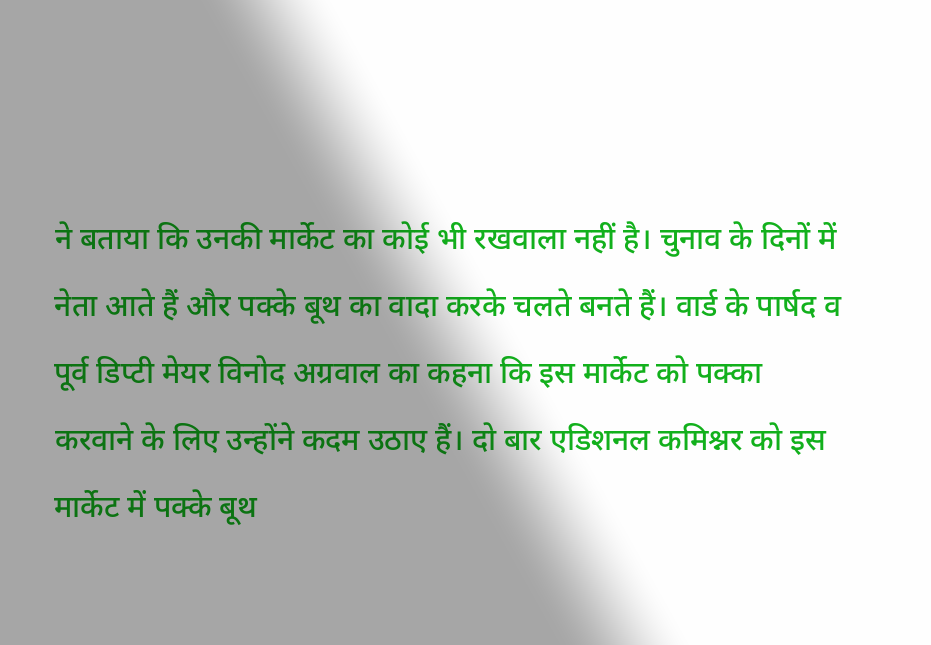ने बताया कि उनकी मार्केट का कोई भी रखवाला नहीं है। चुनाव के दिनों में नेता आते हैं और पक्के बूथ का वादा करके चलते बनते हैं। वार्ड के पार्षद व पूर्व डिप्टी मेयर विनोद अग्रवाल का कहना कि इस मार्केट को पक्का करवाने के लिए उन्होंने कदम उठाए हैं। दो बार एडिशनल कमिश्नर को इस मार्केट में पक्के बूथ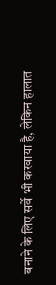बनाने के लिए सर्वे भी करवाया है, लेकिन हालात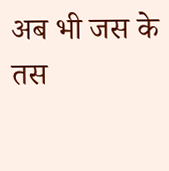अब भी जस के तस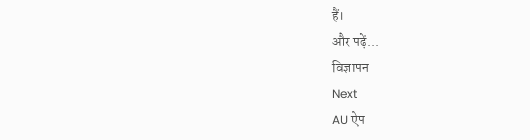हैं।
और पढ़ें...
विज्ञापन
Next
AU ऐप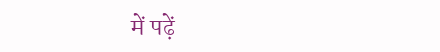में पढ़ें